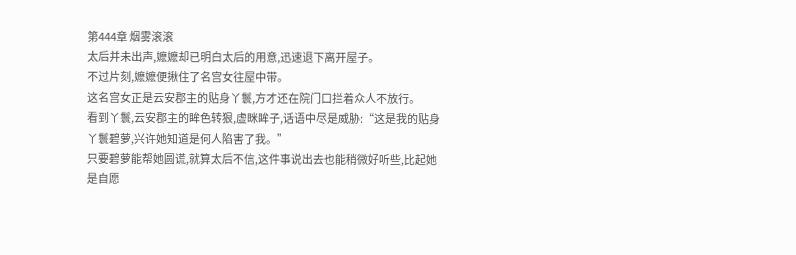第444章 烟雾滚滚
太后并未出声,嬷嬷却已明白太后的用意,迅速退下离开屋子。
不过片刻,嬷嬷便揪住了名宫女往屋中带。
这名宫女正是云安郡主的贴身丫鬟,方才还在院门口拦着众人不放行。
看到丫鬟,云安郡主的眸色转狠,虚眯眸子,话语中尽是威胁:“这是我的贴身丫鬟碧萝,兴许她知道是何人陷害了我。”
只要碧萝能帮她圆谎,就算太后不信,这件事说出去也能稍微好听些,比起她是自愿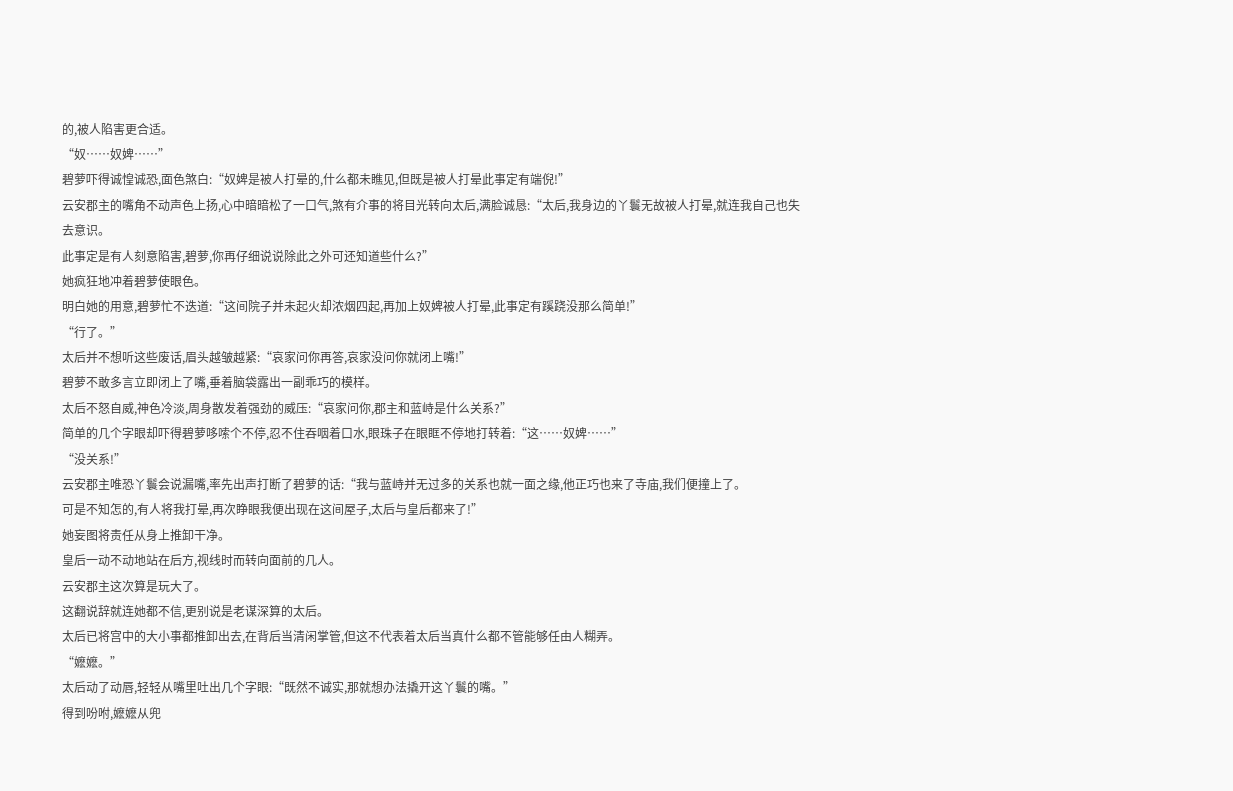的,被人陷害更合适。
“奴……奴婢……”
碧萝吓得诚惶诚恐,面色煞白:“奴婢是被人打晕的,什么都未瞧见,但既是被人打晕此事定有端倪!”
云安郡主的嘴角不动声色上扬,心中暗暗松了一口气,煞有介事的将目光转向太后,满脸诚恳:“太后,我身边的丫鬟无故被人打晕,就连我自己也失去意识。
此事定是有人刻意陷害,碧萝,你再仔细说说除此之外可还知道些什么?”
她疯狂地冲着碧萝使眼色。
明白她的用意,碧萝忙不迭道:“这间院子并未起火却浓烟四起,再加上奴婢被人打晕,此事定有蹊跷没那么简单!”
“行了。”
太后并不想听这些废话,眉头越皱越紧:“哀家问你再答,哀家没问你就闭上嘴!”
碧萝不敢多言立即闭上了嘴,垂着脑袋露出一副乖巧的模样。
太后不怒自威,神色冷淡,周身散发着强劲的威压:“哀家问你,郡主和蓝峙是什么关系?”
简单的几个字眼却吓得碧萝哆嗦个不停,忍不住吞咽着口水,眼珠子在眼眶不停地打转着:“这……奴婢……”
“没关系!”
云安郡主唯恐丫鬟会说漏嘴,率先出声打断了碧萝的话:“我与蓝峙并无过多的关系也就一面之缘,他正巧也来了寺庙,我们便撞上了。
可是不知怎的,有人将我打晕,再次睁眼我便出现在这间屋子,太后与皇后都来了!”
她妄图将责任从身上推卸干净。
皇后一动不动地站在后方,视线时而转向面前的几人。
云安郡主这次算是玩大了。
这翻说辞就连她都不信,更别说是老谋深算的太后。
太后已将宫中的大小事都推卸出去,在背后当清闲掌管,但这不代表着太后当真什么都不管能够任由人糊弄。
“嬷嬷。”
太后动了动唇,轻轻从嘴里吐出几个字眼:“既然不诚实,那就想办法撬开这丫鬟的嘴。”
得到吩咐,嬷嬷从兜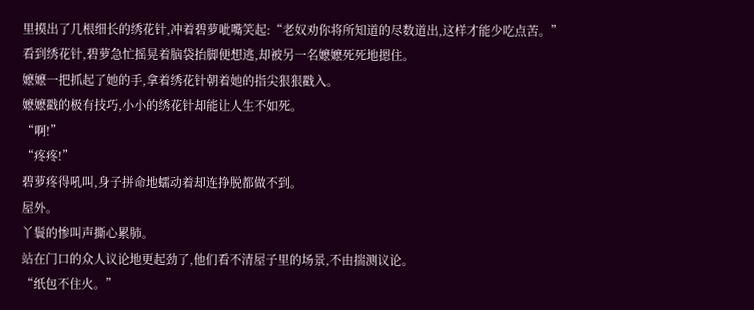里摸出了几根细长的绣花针,冲着碧萝呲嘴笑起:“老奴劝你将所知道的尽数道出,这样才能少吃点苦。”
看到绣花针,碧萝急忙摇晃着脑袋抬脚便想逃,却被另一名嬷嬷死死地摁住。
嬷嬷一把抓起了她的手,拿着绣花针朝着她的指尖狠狠戳入。
嬷嬷戳的极有技巧,小小的绣花针却能让人生不如死。
“啊!”
“疼疼!”
碧萝疼得吼叫,身子拼命地蠕动着却连挣脱都做不到。
屋外。
丫鬟的惨叫声撕心累肺。
站在门口的众人议论地更起劲了,他们看不清屋子里的场景,不由揣测议论。
“纸包不住火。”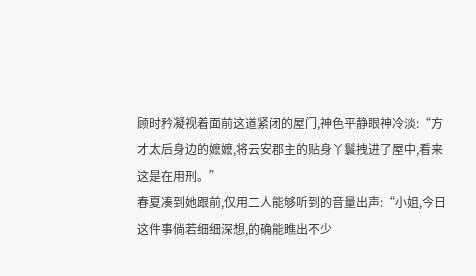顾时矜凝视着面前这道紧闭的屋门,神色平静眼神冷淡:“方才太后身边的嬷嬷,将云安郡主的贴身丫鬟拽进了屋中,看来这是在用刑。”
春夏凑到她跟前,仅用二人能够听到的音量出声:“小姐,今日这件事倘若细细深想,的确能瞧出不少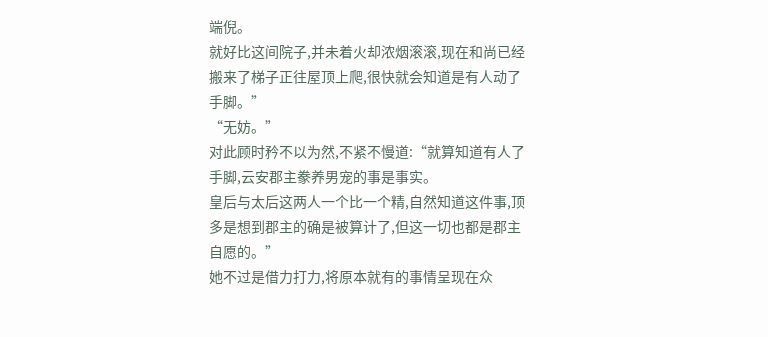端倪。
就好比这间院子,并未着火却浓烟滚滚,现在和尚已经搬来了梯子正往屋顶上爬,很快就会知道是有人动了手脚。”
“无妨。”
对此顾时矜不以为然,不紧不慢道:“就算知道有人了手脚,云安郡主豢养男宠的事是事实。
皇后与太后这两人一个比一个精,自然知道这件事,顶多是想到郡主的确是被算计了,但这一切也都是郡主自愿的。”
她不过是借力打力,将原本就有的事情呈现在众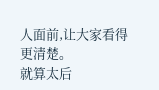人面前,让大家看得更清楚。
就算太后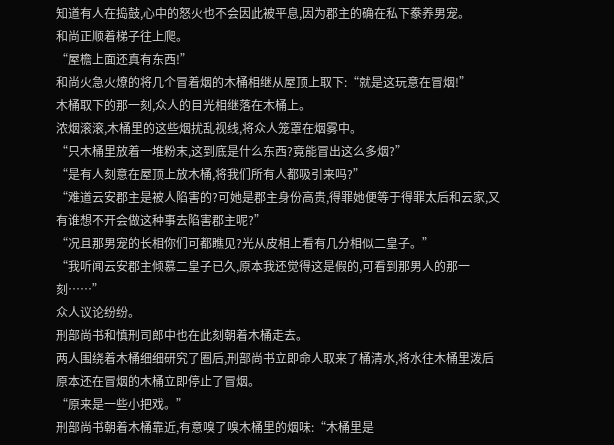知道有人在捣鼓,心中的怒火也不会因此被平息,因为郡主的确在私下豢养男宠。
和尚正顺着梯子往上爬。
“屋檐上面还真有东西!”
和尚火急火燎的将几个冒着烟的木桶相继从屋顶上取下:“就是这玩意在冒烟!”
木桶取下的那一刻,众人的目光相继落在木桶上。
浓烟滚滚,木桶里的这些烟扰乱视线,将众人笼罩在烟雾中。
“只木桶里放着一堆粉末,这到底是什么东西?竟能冒出这么多烟?”
“是有人刻意在屋顶上放木桶,将我们所有人都吸引来吗?”
“难道云安郡主是被人陷害的?可她是郡主身份高贵,得罪她便等于得罪太后和云家,又有谁想不开会做这种事去陷害郡主呢?”
“况且那男宠的长相你们可都瞧见?光从皮相上看有几分相似二皇子。”
“我听闻云安郡主倾慕二皇子已久,原本我还觉得这是假的,可看到那男人的那一刻……”
众人议论纷纷。
刑部尚书和慎刑司郎中也在此刻朝着木桶走去。
两人围绕着木桶细细研究了圈后,刑部尚书立即命人取来了桶清水,将水往木桶里泼后原本还在冒烟的木桶立即停止了冒烟。
“原来是一些小把戏。”
刑部尚书朝着木桶靠近,有意嗅了嗅木桶里的烟味:“木桶里是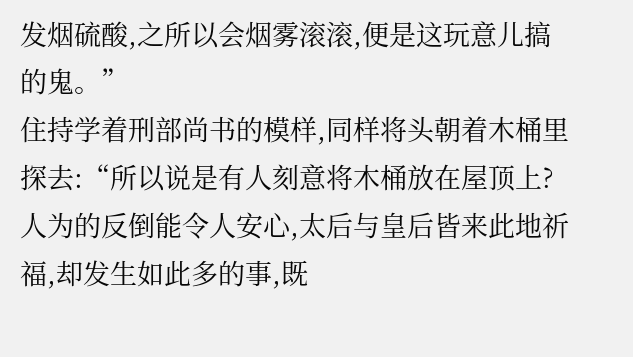发烟硫酸,之所以会烟雾滚滚,便是这玩意儿搞的鬼。”
住持学着刑部尚书的模样,同样将头朝着木桶里探去:“所以说是有人刻意将木桶放在屋顶上?
人为的反倒能令人安心,太后与皇后皆来此地祈福,却发生如此多的事,既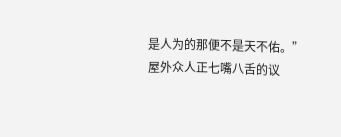是人为的那便不是天不佑。”
屋外众人正七嘴八舌的议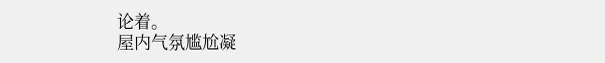论着。
屋内气氛尴尬凝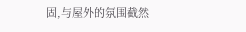固,与屋外的氛围截然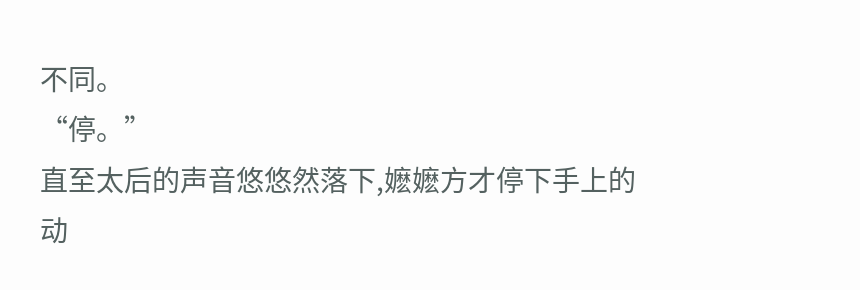不同。
“停。”
直至太后的声音悠悠然落下,嬷嬷方才停下手上的动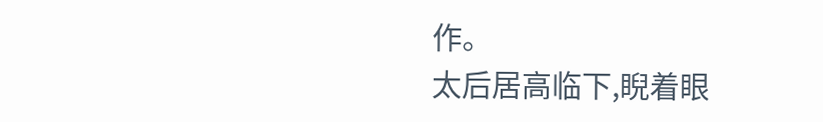作。
太后居高临下,睨着眼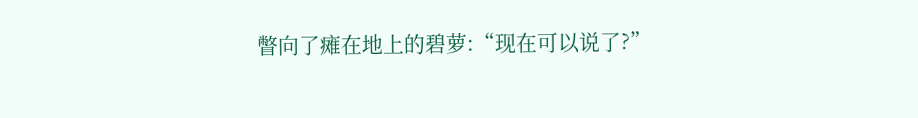瞥向了瘫在地上的碧萝:“现在可以说了?”